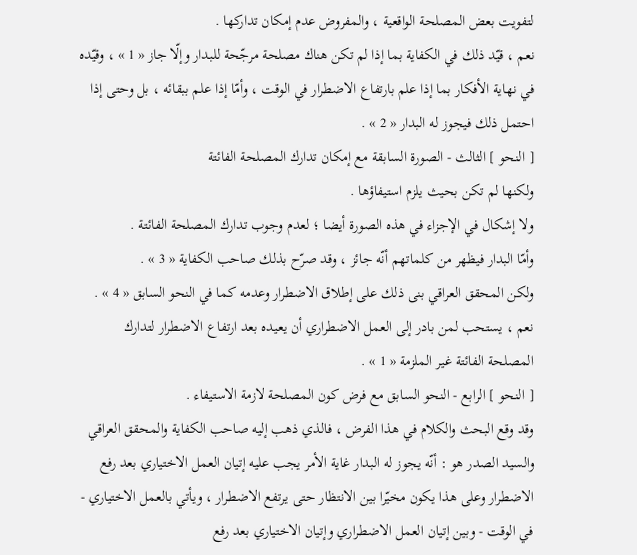لتفويت بعض المصلحة الواقعية ، والمفروض عدم إمكان تداركها .
نعم ، قيّد ذلك في الكفاية بما إذا لم تكن هناك مصلحة مرجّحة للبدار وإلّا جاز « 1 » ، وقيّده في نهاية الأفكار بما إذا علم بارتفاع الاضطرار في الوقت ، وأمّا إذا علم ببقائه ، بل وحتى إذا احتمل ذلك فيجوز له البدار « 2 » .
[ النحو ] الثالث - الصورة السابقة مع إمكان تدارك المصلحة الفائتة
ولكنها لم تكن بحيث يلزم استيفاؤها .
ولا إشكال في الإجزاء في هذه الصورة أيضا ؛ لعدم وجوب تدارك المصلحة الفائتة .
وأمّا البدار فيظهر من كلماتهم أنّه جائز ، وقد صرّح بذلك صاحب الكفاية « 3 » .
ولكن المحقق العراقي بنى ذلك على إطلاق الاضطرار وعدمه كما في النحو السابق « 4 » .
نعم ، يستحب لمن بادر إلى العمل الاضطراري أن يعيده بعد ارتفاع الاضطرار لتدارك المصلحة الفائتة غير الملزمة « 1 » .
[ النحو ] الرابع - النحو السابق مع فرض كون المصلحة لازمة الاستيفاء .
وقد وقع البحث والكلام في هذا الفرض ، فالذي ذهب إليه صاحب الكفاية والمحقق العراقي والسيد الصدر هو : أنّه يجوز له البدار غاية الأمر يجب عليه إتيان العمل الاختياري بعد رفع الاضطرار وعلى هذا يكون مخيّرا بين الانتظار حتى يرتفع الاضطرار ، ويأتي بالعمل الاختياري - في الوقت - وبين إتيان العمل الاضطراري وإتيان الاختياري بعد رفع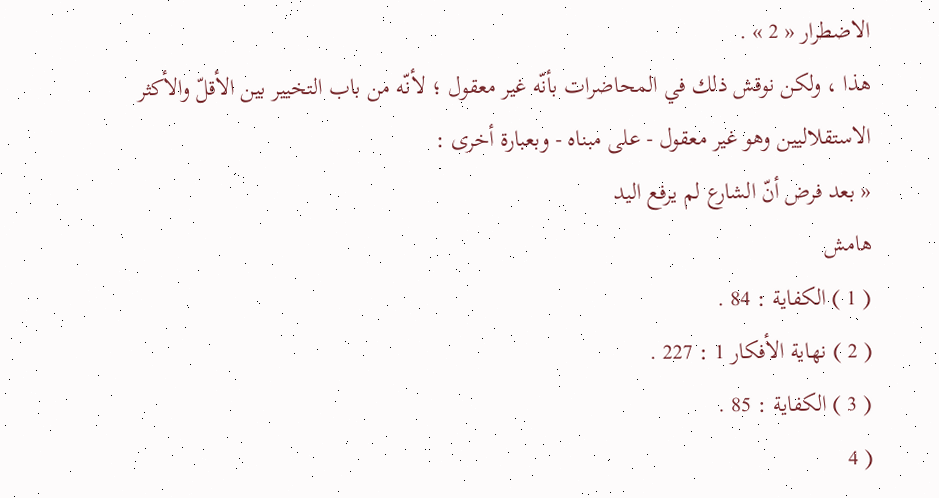الاضطرار « 2 » .
هذا ، ولكن نوقش ذلك في المحاضرات بأنّه غير معقول ؛ لأنّه من باب التخيير بين الأقلّ والأكثر الاستقلاليين وهو غير معقول - على مبناه - وبعبارة أخرى :
« بعد فرض أنّ الشارع لم يرفع اليد
هامش
( 1 ) الكفاية : 84 .
( 2 ) نهاية الأفكار 1 : 227 .
( 3 ) الكفاية : 85 .
( 4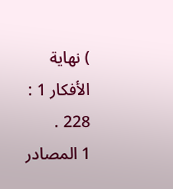) نهاية الأفكار 1 : 228 .
1 المصادر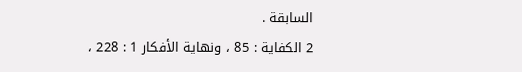السابقة .
2 الكفاية : 85 ، ونهاية الأفكار 1 : 228 ،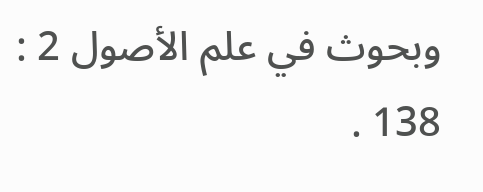وبحوث في علم الأصول 2 : 138 .